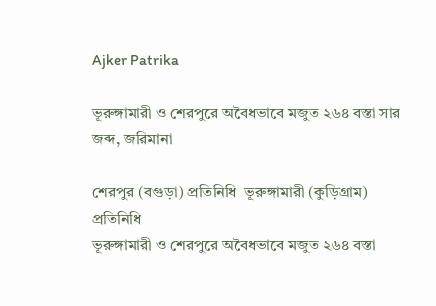Ajker Patrika

ভূরুঙ্গামারী ও শেরপুরে অবৈধভাবে মজুত ২৬৪ বস্তা সার জব্দ, জরিমানা

শেরপুর (বগুড়া) প্রতিনিধি  ভূরুঙ্গামারী (কুড়িগ্রাম) প্রতিনিধি
ভূরুঙ্গামারী ও শেরপুরে অবৈধভাবে মজুত ২৬৪ বস্তা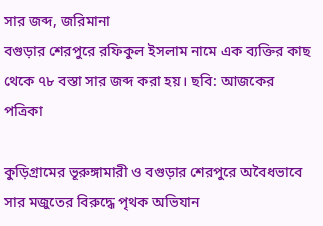সার জব্দ, জরিমানা
বগুড়ার শেরপুরে রফিকুল ইসলাম নামে এক ব্যক্তির কাছ থেকে ৭৮ বস্তা সার জব্দ করা হয়। ছবি: আজকের পত্রিকা

কুড়িগ্রামের ভূরুঙ্গামারী ও বগুড়ার শেরপুরে অবৈধভাবে সার মজুতের বিরুদ্ধে পৃথক অভিযান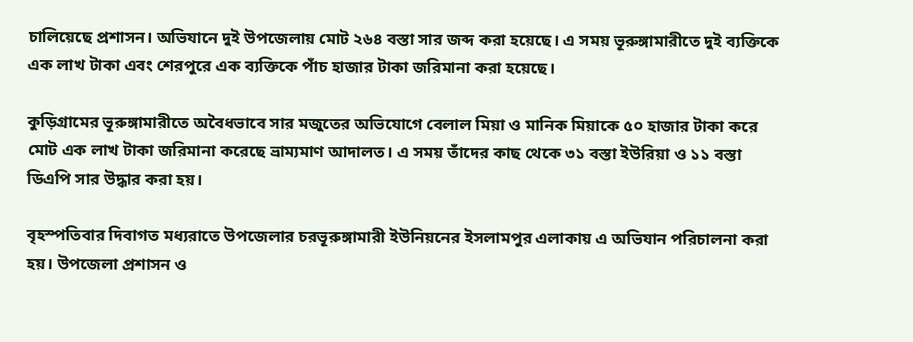চালিয়েছে প্রশাসন। অভিযানে দুই উপজেলায় মোট ২৬৪ বস্তা সার জব্দ করা হয়েছে। এ সময় ভূরুঙ্গামারীতে দুই ব্যক্তিকে এক লাখ টাকা এবং শেরপুরে এক ব্যক্তিকে পাঁচ হাজার টাকা জরিমানা করা হয়েছে।

কুড়িগ্রামের ভূরুঙ্গামারীতে অবৈধভাবে সার মজুতের অভিযোগে বেলাল মিয়া ও মানিক মিয়াকে ৫০ হাজার টাকা করে মোট এক লাখ টাকা জরিমানা করেছে ভ্রাম্যমাণ আদালত। এ সময় তাঁদের কাছ থেকে ৩১ বস্তা ইউরিয়া ও ১১ বস্তা ডিএপি সার উদ্ধার করা হয়।

বৃহস্পতিবার দিবাগত মধ্যরাতে উপজেলার চরভূরুঙ্গামারী ইউনিয়নের ইসলামপুর এলাকায় এ অভিযান পরিচালনা করা হয়। উপজেলা প্রশাসন ও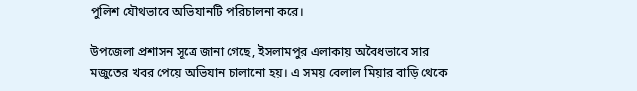পুলিশ যৌথভাবে অভিযানটি পরিচালনা করে।

উপজেলা প্রশাসন সূত্রে জানা গেছে, ইসলামপুর এলাকায় অবৈধভাবে সার মজুতের খবর পেয়ে অভিযান চালানো হয়। এ সময় বেলাল মিয়ার বাড়ি থেকে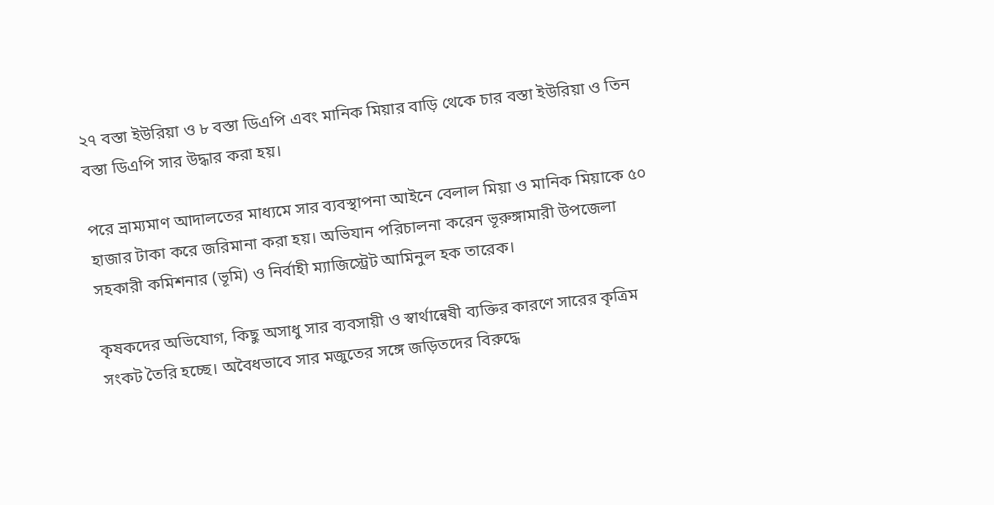২৭ বস্তা ইউরিয়া ও ৮ বস্তা ডিএপি এবং মানিক মিয়ার বাড়ি থেকে চার বস্তা ইউরিয়া ও তিন বস্তা ডিএপি সার উদ্ধার করা হয়।

পরে ভ্রাম্যমাণ আদালতের মাধ্যমে সার ব্যবস্থাপনা আইনে বেলাল মিয়া ও মানিক মিয়াকে ৫০ হাজার টাকা করে জরিমানা করা হয়। অভিযান পরিচালনা করেন ভূরুঙ্গামারী উপজেলা সহকারী কমিশনার (ভূমি) ও নির্বাহী ম্যাজিস্ট্রেট আমিনুল হক তারেক।

কৃষকদের অভিযোগ, কিছু অসাধু সার ব্যবসায়ী ও স্বার্থান্বেষী ব্যক্তির কারণে সারের কৃত্রিম সংকট তৈরি হচ্ছে। অবৈধভাবে সার মজুতের সঙ্গে জড়িতদের বিরুদ্ধে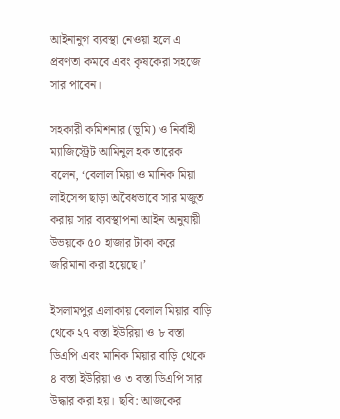আইনানুগ ব্যবস্থা নেওয়া হলে এ প্রবণতা কমবে এবং কৃষকেরা সহজে সার পাবেন।

সহকারী কমিশনার (ভূমি) ও নির্বাহী ম্যাজিস্ট্রেট আমিনুল হক তারেক বলেন, ‘বেলাল মিয়া ও মানিক মিয়া লাইসেন্স ছাড়া অবৈধভাবে সার মজুত করায় সার ব্যবস্থাপনা আইন অনুযায়ী উভয়কে ৫০ হাজার টাকা করে জরিমানা করা হয়েছে।’

ইসলামপুর এলাকায় বেলাল মিয়ার বাড়ি থেকে ২৭ বস্তা ইউরিয়া ও ৮ বস্তা ডিএপি এবং মানিক মিয়ার বাড়ি থেকে ৪ বস্তা ইউরিয়া ও ৩ বস্তা ডিএপি সার উদ্ধার করা হয়। ছবি: আজকের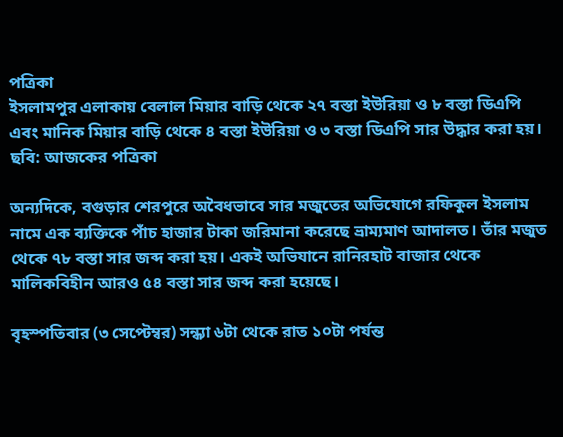পত্রিকা
ইসলামপুর এলাকায় বেলাল মিয়ার বাড়ি থেকে ২৭ বস্তা ইউরিয়া ও ৮ বস্তা ডিএপি এবং মানিক মিয়ার বাড়ি থেকে ৪ বস্তা ইউরিয়া ও ৩ বস্তা ডিএপি সার উদ্ধার করা হয়। ছবি: আজকের পত্রিকা

অন্যদিকে, বগুড়ার শেরপুরে অবৈধভাবে সার মজুতের অভিযোগে রফিকুল ইসলাম নামে এক ব্যক্তিকে পাঁচ হাজার টাকা জরিমানা করেছে ভ্রাম্যমাণ আদালত। তাঁর মজুত থেকে ৭৮ বস্তা সার জব্দ করা হয়। একই অভিযানে রানিরহাট বাজার থেকে মালিকবিহীন আরও ৫৪ বস্তা সার জব্দ করা হয়েছে।

বৃহস্পতিবার (৩ সেপ্টেম্বর) সন্ধ্যা ৬টা থেকে রাত ১০টা পর্যন্ত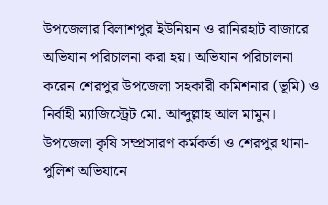উপজেলার বিলাশপুর ইউনিয়ন ও রানিরহাট বাজারে অভিযান পরিচালনা করা হয়। অভিযান পরিচালনা করেন শেরপুর উপজেলা সহকারী কমিশনার (ভূমি) ও নির্বাহী ম্যাজিস্ট্রেট মো. আব্দুল্লাহ আল মামুন। উপজেলা কৃষি সম্প্রসারণ কর্মকর্তা ও শেরপুর থানা-পুলিশ অভিযানে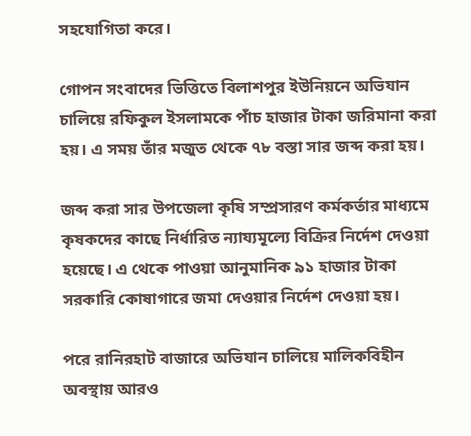সহযোগিতা করে।

গোপন সংবাদের ভিত্তিতে বিলাশপুর ইউনিয়নে অভিযান চালিয়ে রফিকুল ইসলামকে পাঁচ হাজার টাকা জরিমানা করা হয়। এ সময় তাঁর মজুত থেকে ৭৮ বস্তা সার জব্দ করা হয়।

জব্দ করা সার উপজেলা কৃষি সম্প্রসারণ কর্মকর্তার মাধ্যমে কৃষকদের কাছে নির্ধারিত ন্যায্যমূল্যে বিক্রির নির্দেশ দেওয়া হয়েছে। এ থেকে পাওয়া আনুমানিক ৯১ হাজার টাকা সরকারি কোষাগারে জমা দেওয়ার নির্দেশ দেওয়া হয়।

পরে রানিরহাট বাজারে অভিযান চালিয়ে মালিকবিহীন অবস্থায় আরও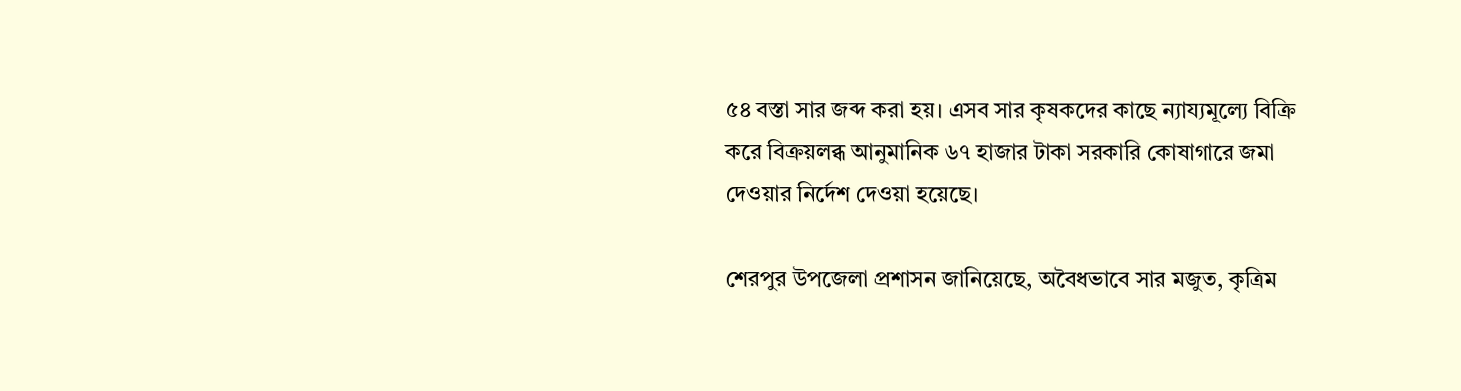৫৪ বস্তা সার জব্দ করা হয়। এসব সার কৃষকদের কাছে ন্যায্যমূল্যে বিক্রি করে বিক্রয়লব্ধ আনুমানিক ৬৭ হাজার টাকা সরকারি কোষাগারে জমা দেওয়ার নির্দেশ দেওয়া হয়েছে।

শেরপুর উপজেলা প্রশাসন জানিয়েছে, অবৈধভাবে সার মজুত, কৃত্রিম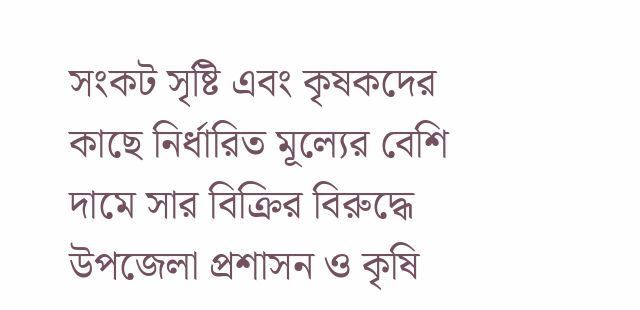সংকট সৃষ্টি এবং কৃষকদের কাছে নির্ধারিত মূল্যের বেশি দামে সার বিক্রির বিরুদ্ধে উপজেলা প্রশাসন ও কৃষি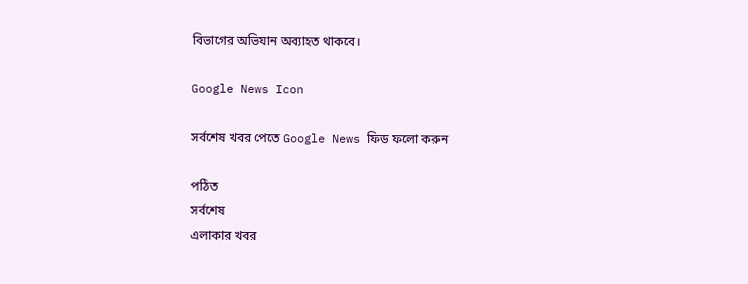বিভাগের অভিযান অব্যাহত থাকবে।

Google News Icon

সর্বশেষ খবর পেতে Google News ফিড ফলো করুন

পঠিত
সর্বশেষ
এলাকার খবর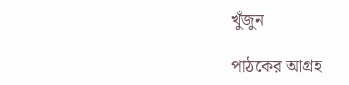খুঁজুন

পাঠকের আগ্রহ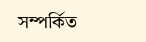সম্পর্কিত